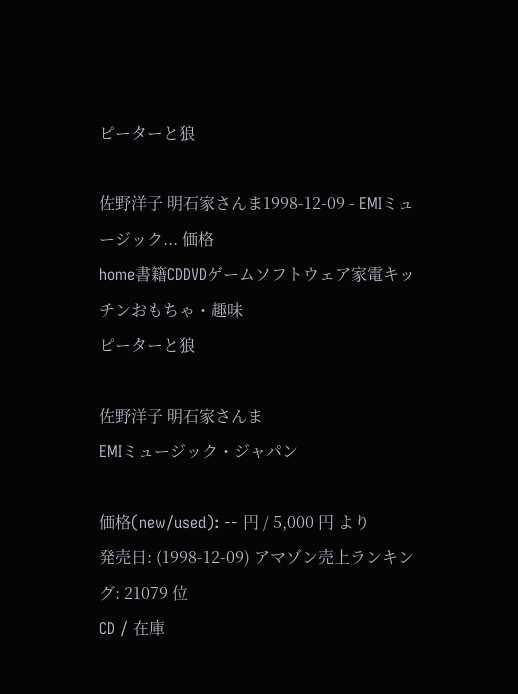ピーターと狼

佐野洋子 明石家さんま1998-12-09 - EMIミュージック... 価格
home書籍CDDVDゲームソフトウェア家電キッチンおもちゃ・趣味
ピーターと狼

佐野洋子 明石家さんま
EMIミュージック・ジャパン

価格(new/used): -- 円 / 5,000 円 より
発売日: (1998-12-09) アマゾン売上ランキング: 21079 位
CD / 在庫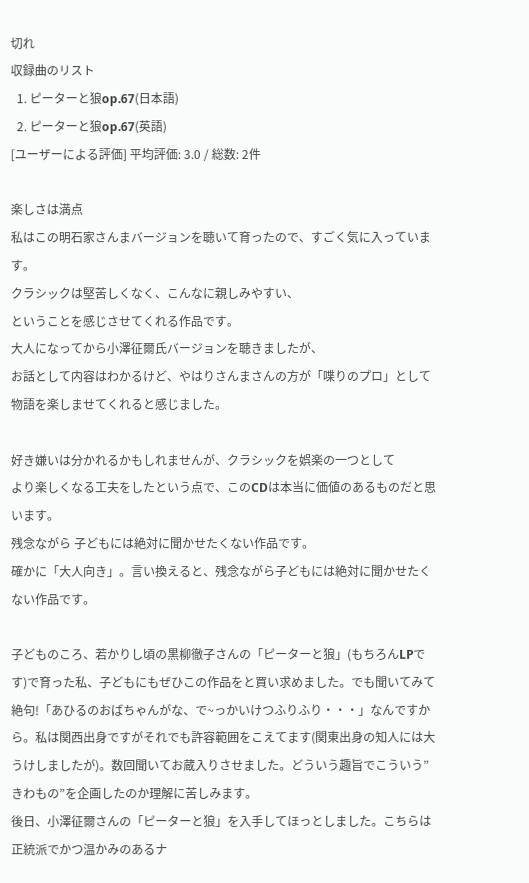切れ
収録曲のリスト
  1. ピーターと狼op.67(日本語)
  2. ピーターと狼op.67(英語)
[ユーザーによる評価] 平均評価: 3.0 / 総数: 2件

楽しさは満点
私はこの明石家さんまバージョンを聴いて育ったので、すごく気に入っています。
クラシックは堅苦しくなく、こんなに親しみやすい、
ということを感じさせてくれる作品です。
大人になってから小澤征爾氏バージョンを聴きましたが、
お話として内容はわかるけど、やはりさんまさんの方が「喋りのプロ」として
物語を楽しませてくれると感じました。

好き嫌いは分かれるかもしれませんが、クラシックを娯楽の一つとして
より楽しくなる工夫をしたという点で、このCDは本当に価値のあるものだと思います。
残念ながら 子どもには絶対に聞かせたくない作品です。
確かに「大人向き」。言い換えると、残念ながら子どもには絶対に聞かせたくない作品です。

子どものころ、若かりし頃の黒柳徹子さんの「ピーターと狼」(もちろんLPです)で育った私、子どもにもぜひこの作品をと買い求めました。でも聞いてみて絶句!「あひるのおばちゃんがな、で~っかいけつふりふり・・・」なんですから。私は関西出身ですがそれでも許容範囲をこえてます(関東出身の知人には大うけしましたが)。数回聞いてお蔵入りさせました。どういう趣旨でこういう”きわもの”を企画したのか理解に苦しみます。
後日、小澤征爾さんの「ピーターと狼」を入手してほっとしました。こちらは正統派でかつ温かみのあるナ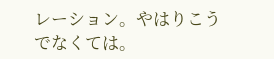レーション。やはりこうでなくては。